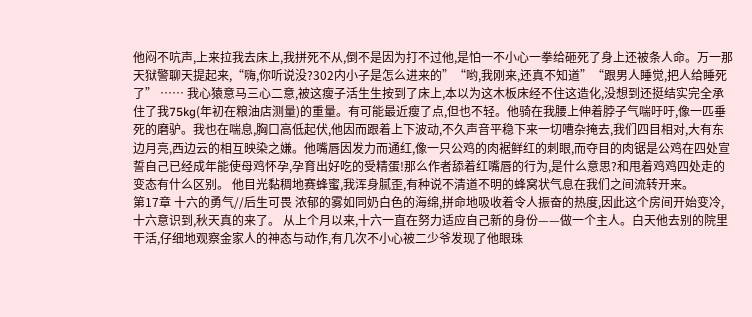他闷不吭声,上来拉我去床上,我拼死不从,倒不是因为打不过他,是怕一不小心一拳给砸死了身上还被条人命。万一那天狱警聊天提起来,“嗨,你听说没?302内小子是怎么进来的”“哟,我刚来,还真不知道”“跟男人睡觉,把人给睡死了” …… 我心猿意马三心二意,被这瘦子活生生按到了床上,本以为这木板床经不住这造化,没想到还挺结实完全承住了我75kg(年初在粮油店测量)的重量。有可能最近瘦了点,但也不轻。他骑在我腰上伸着脖子气喘吁吁,像一匹垂死的磨驴。我也在喘息,胸口高低起伏,他因而跟着上下波动,不久声音平稳下来一切嘈杂掩去,我们四目相对,大有东边月亮,西边云的相互映染之嫌。他嘴唇因发力而通红,像一只公鸡的肉裾鲜红的刺眼,而夺目的肉锯是公鸡在四处宣誓自己已经成年能使母鸡怀孕,孕育出好吃的受精蛋!那么作者舔着红嘴唇的行为,是什么意思?和甩着鸡鸡四处走的变态有什么区别。 他目光黏稠地赛蜂蜜,我浑身腻歪,有种说不清道不明的蜂窝状气息在我们之间流转开来。
第17章 十六的勇气//后生可畏 浓郁的雾如同奶白色的海绵,拼命地吸收着令人振奋的热度,因此这个房间开始变冷,十六意识到,秋天真的来了。 从上个月以来,十六一直在努力适应自己新的身份——做一个主人。白天他去别的院里干活,仔细地观察金家人的神态与动作,有几次不小心被二少爷发现了他眼珠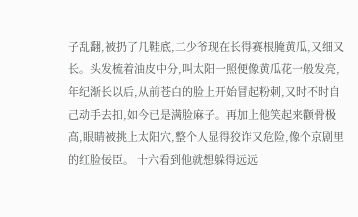子乱翻,被扔了几鞋底,二少爷现在长得赛根腌黄瓜,又细又长。头发梳着油皮中分,叫太阳一照便像黄瓜花一般发亮,年纪渐长以后,从前苍白的脸上开始冒起粉刺,又时不时自己动手去扣,如今已是满脸麻子。再加上他笑起来颧骨极高,眼睛被挑上太阳穴,整个人显得狡诈又危险,像个京剧里的红脸佞臣。 十六看到他就想躲得远远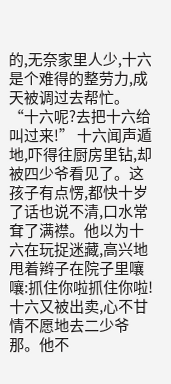的,无奈家里人少,十六是个难得的整劳力,成天被调过去帮忙。“十六呢?去把十六给叫过来!” 十六闻声遁地,吓得往厨房里钻,却被四少爷看见了。这孩子有点愣,都快十岁了话也说不清,口水常耷了满襟。他以为十六在玩捉迷藏,高兴地甩着辫子在院子里嚷嚷:抓住你啦抓住你啦!十六又被出卖,心不甘情不愿地去二少爷那。他不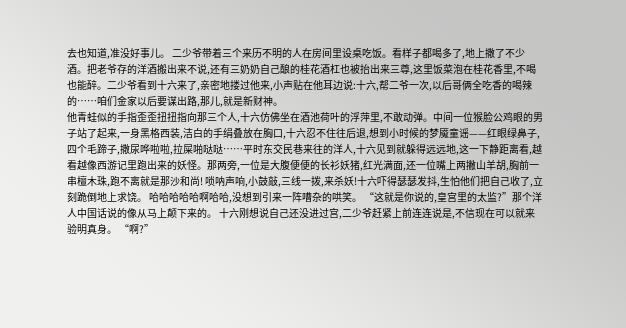去也知道,准没好事儿。 二少爷带着三个来历不明的人在房间里设桌吃饭。看样子都喝多了,地上撒了不少酒。把老爷存的洋酒搬出来不说,还有三奶奶自己酿的桂花酒杠也被抬出来三尊,这里饭菜泡在桂花香里,不喝也能醉。二少爷看到十六来了,亲密地搂过他来,小声贴在他耳边说:十六,帮二爷一次,以后哥俩全吃香的喝辣的……咱们金家以后要谋出路,那儿,就是新财神。
他青蛙似的手指歪歪扭扭指向那三个人,十六仿佛坐在酒池荷叶的浮萍里,不敢动弹。中间一位猴脸公鸡眼的男子站了起来,一身黑格西装,洁白的手绢叠放在胸口,十六忍不住往后退,想到小时候的梦魇童谣——红眼绿鼻子,四个毛蹄子,撒尿哗啦啦,拉屎啪哒哒……平时东交民巷来往的洋人,十六见到就躲得远远地,这一下静距离看,越看越像西游记里跑出来的妖怪。那两旁,一位是大腹便便的长衫妖猪,红光满面,还一位嘴上两撇山羊胡,胸前一串檀木珠,跑不离就是那沙和尚! 唢呐声响,小鼓敲,三线一拨,来杀妖!十六吓得瑟瑟发抖,生怕他们把自己收了,立刻跪倒地上求饶。 哈哈哈哈哈啊哈哈,没想到引来一阵嘈杂的哄笑。 “这就是你说的,皇宫里的太监?”那个洋人中国话说的像从马上颠下来的。 十六刚想说自己还没进过宫,二少爷赶紧上前连连说是,不信现在可以就来验明真身。 “啊?”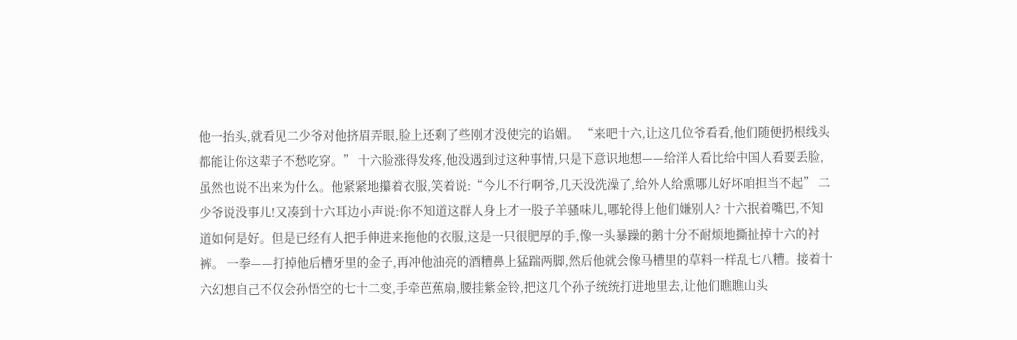他一抬头,就看见二少爷对他挤眉弄眼,脸上还剩了些刚才没使完的谄媚。 “来吧十六,让这几位爷看看,他们随便扔根线头都能让你这辈子不愁吃穿。” 十六脸涨得发疼,他没遇到过这种事情,只是下意识地想——给洋人看比给中国人看要丢脸,虽然也说不出来为什么。他紧紧地攥着衣服,笑着说:“今儿不行啊爷,几天没洗澡了,给外人给熏哪儿好坏咱担当不起” 二少爷说没事儿!又凑到十六耳边小声说:你不知道这群人身上才一股子羊骚味儿,哪轮得上他们嫌别人? 十六抿着嘴巴,不知道如何是好。但是已经有人把手伸进来拖他的衣服,这是一只很肥厚的手,像一头暴躁的鹅十分不耐烦地撕扯掉十六的衬裤。 一拳——打掉他后槽牙里的金子,再冲他油亮的酒糟鼻上猛踹两脚,然后他就会像马槽里的草料一样乱七八糟。接着十六幻想自己不仅会孙悟空的七十二变,手牵芭蕉扇,腰挂紫金铃,把这几个孙子统统打进地里去,让他们瞧瞧山头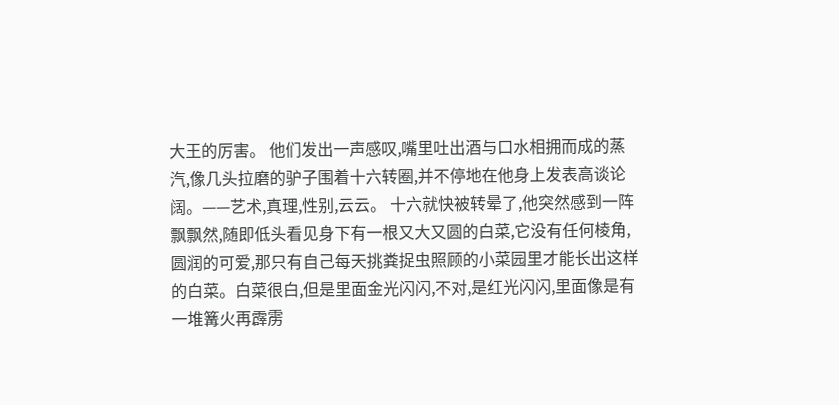大王的厉害。 他们发出一声感叹,嘴里吐出酒与口水相拥而成的蒸汽,像几头拉磨的驴子围着十六转圈,并不停地在他身上发表高谈论阔。——艺术,真理,性别,云云。 十六就快被转晕了,他突然感到一阵飘飘然,随即低头看见身下有一根又大又圆的白菜,它没有任何棱角,圆润的可爱,那只有自己每天挑粪捉虫照顾的小菜园里才能长出这样的白菜。白菜很白,但是里面金光闪闪,不对,是红光闪闪,里面像是有一堆篝火再霹雳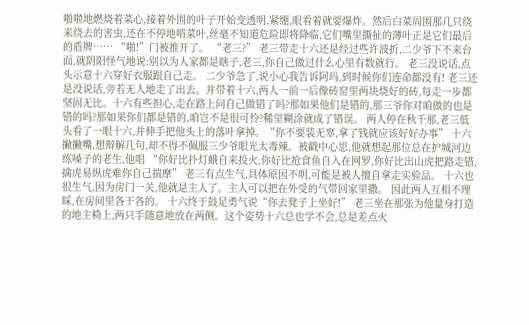啪啦地燃烧着菜心,接着外围的叶子开始变透明,紧绷,眼看着就要爆炸。然后白菜周围那几只绕来绕去的害虫,还在不停地啃菜叶,丝毫不知道危险即将降临,它们嘴里撕扯的薄叶正是它们最后的盾牌…… “啪!”门被推开了。 “老三?” 老三带走十六还是经过些许波折,二少爷下不来台面,就阴阳怪气地说:别以为人家都是瞎子,老三,你自己做过什么心里有数就行。 老三没说话,点头示意十六穿好衣服跟自己走。 二少爷急了,说小心我告诉阿玛,到时候你们连命都没有! 老三还是没说话,旁若无人地走了出去。并带着十六,两人一前一后像砖窑里两块烧好的砖,每走一步都坚固无比。十六有些担心,走在路上问自己做错了吗?那如果他们是错的,那三爷你对咱做的也是错的吗?那如果你们都是错的,咱岂不是很可怜?稀里糊涂就成了错误。 两人停在秋千那,老三低头看了一眼十六,并伸手把他头上的落叶拿掉。“你不要装无辜,拿了钱就应该好好办事” 十六撇撇嘴,想辩解几句,却不得不佩服三少爷眼光太毒辣。被戳中心思,他就想起那位总在护城河边练嗓子的老生,他唱 “你好比扑灯蛾自来投火,你好比抢食鱼自入在网罗,你好比出山虎把路走错,擒虎易纵虎难你自己揣摩” 老三有点生气,具体原因不明,可能是被人擅自拿走实验品。 十六也很生气,因为房门一关,他就是主人了。主人可以把在外受的气带回家里撒。 因此两人互相不理睬,在房间里各干各的。 十六终于鼓足勇气说“你去凳子上坐好!” 老三坐在那张为他量身打造的地主椅上,两只手随意地放在两侧。这个姿势十六总也学不会,总是差点火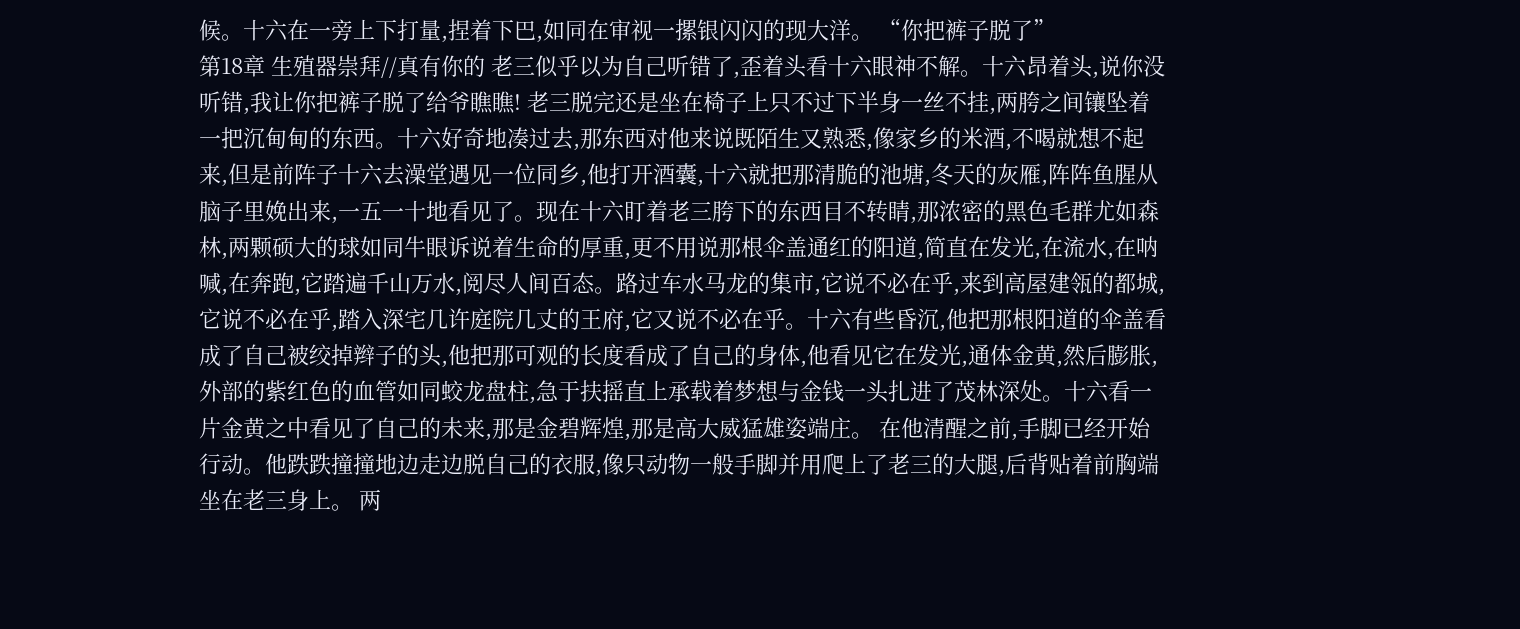候。十六在一旁上下打量,捏着下巴,如同在审视一摞银闪闪的现大洋。 “你把裤子脱了”
第18章 生殖器崇拜//真有你的 老三似乎以为自己听错了,歪着头看十六眼神不解。十六昂着头,说你没听错,我让你把裤子脱了给爷瞧瞧! 老三脱完还是坐在椅子上只不过下半身一丝不挂,两胯之间镶坠着一把沉甸甸的东西。十六好奇地凑过去,那东西对他来说既陌生又熟悉,像家乡的米酒,不喝就想不起来,但是前阵子十六去澡堂遇见一位同乡,他打开酒囊,十六就把那清脆的池塘,冬天的灰雁,阵阵鱼腥从脑子里娩出来,一五一十地看见了。现在十六盯着老三胯下的东西目不转睛,那浓密的黑色毛群尤如森林,两颗硕大的球如同牛眼诉说着生命的厚重,更不用说那根伞盖通红的阳道,简直在发光,在流水,在呐喊,在奔跑,它踏遍千山万水,阅尽人间百态。路过车水马龙的集市,它说不必在乎,来到高屋建瓴的都城,它说不必在乎,踏入深宅几许庭院几丈的王府,它又说不必在乎。十六有些昏沉,他把那根阳道的伞盖看成了自己被绞掉辫子的头,他把那可观的长度看成了自己的身体,他看见它在发光,通体金黄,然后膨胀,外部的紫红色的血管如同蛟龙盘柱,急于扶摇直上承载着梦想与金钱一头扎进了茂林深处。十六看一片金黄之中看见了自己的未来,那是金碧辉煌,那是高大威猛雄姿端庄。 在他清醒之前,手脚已经开始行动。他跌跌撞撞地边走边脱自己的衣服,像只动物一般手脚并用爬上了老三的大腿,后背贴着前胸端坐在老三身上。 两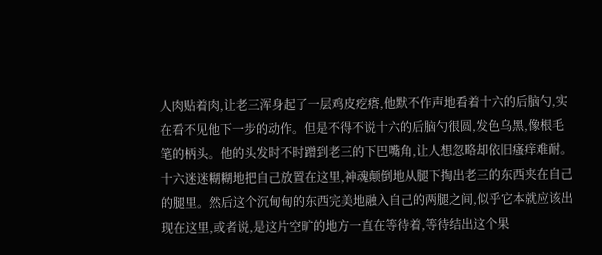人肉贴着肉,让老三浑身起了一层鸡皮疙瘩,他默不作声地看着十六的后脑勺,实在看不见他下一步的动作。但是不得不说十六的后脑勺很圆,发色乌黑,像根毛笔的柄头。他的头发时不时蹭到老三的下巴嘴角,让人想忽略却依旧瘙痒难耐。 十六迷迷糊糊地把自己放置在这里,神魂颠倒地从腿下掏出老三的东西夹在自己的腿里。然后这个沉甸甸的东西完美地融入自己的两腿之间,似乎它本就应该出现在这里,或者说,是这片空旷的地方一直在等待着,等待结出这个果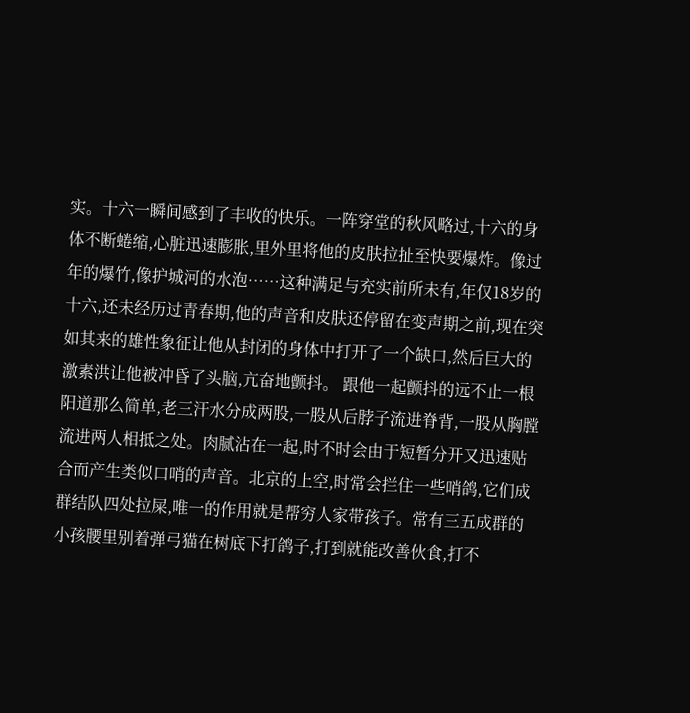实。十六一瞬间感到了丰收的快乐。一阵穿堂的秋风略过,十六的身体不断蜷缩,心脏迅速膨胀,里外里将他的皮肤拉扯至快要爆炸。像过年的爆竹,像护城河的水泡……这种满足与充实前所未有,年仅18岁的十六,还未经历过青春期,他的声音和皮肤还停留在变声期之前,现在突如其来的雄性象征让他从封闭的身体中打开了一个缺口,然后巨大的激素洪让他被冲昏了头脑,亢奋地颤抖。 跟他一起颤抖的远不止一根阳道那么简单,老三汗水分成两股,一股从后脖子流进脊背,一股从胸膛流进两人相抵之处。肉腻沾在一起,时不时会由于短暂分开又迅速贴合而产生类似口哨的声音。北京的上空,时常会拦住一些哨鸽,它们成群结队四处拉屎,唯一的作用就是帮穷人家带孩子。常有三五成群的小孩腰里别着弹弓猫在树底下打鸽子,打到就能改善伙食,打不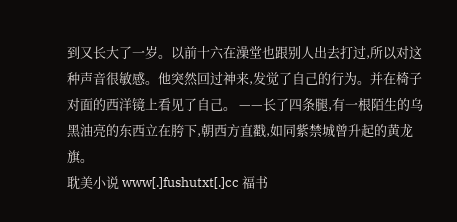到又长大了一岁。以前十六在澡堂也跟别人出去打过,所以对这种声音很敏感。他突然回过神来,发觉了自己的行为。并在椅子对面的西洋镜上看见了自己。 ——长了四条腿,有一根陌生的乌黑油亮的东西立在胯下,朝西方直戳,如同紫禁城曾升起的黄龙旗。
耽美小说 www[.]fushutxt[.]cc 福书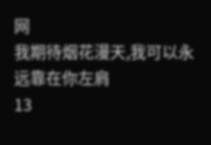网
我期待烟花漫天,我可以永远靠在你左肩
13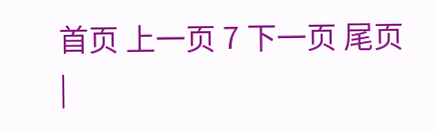首页 上一页 7 下一页 尾页
|